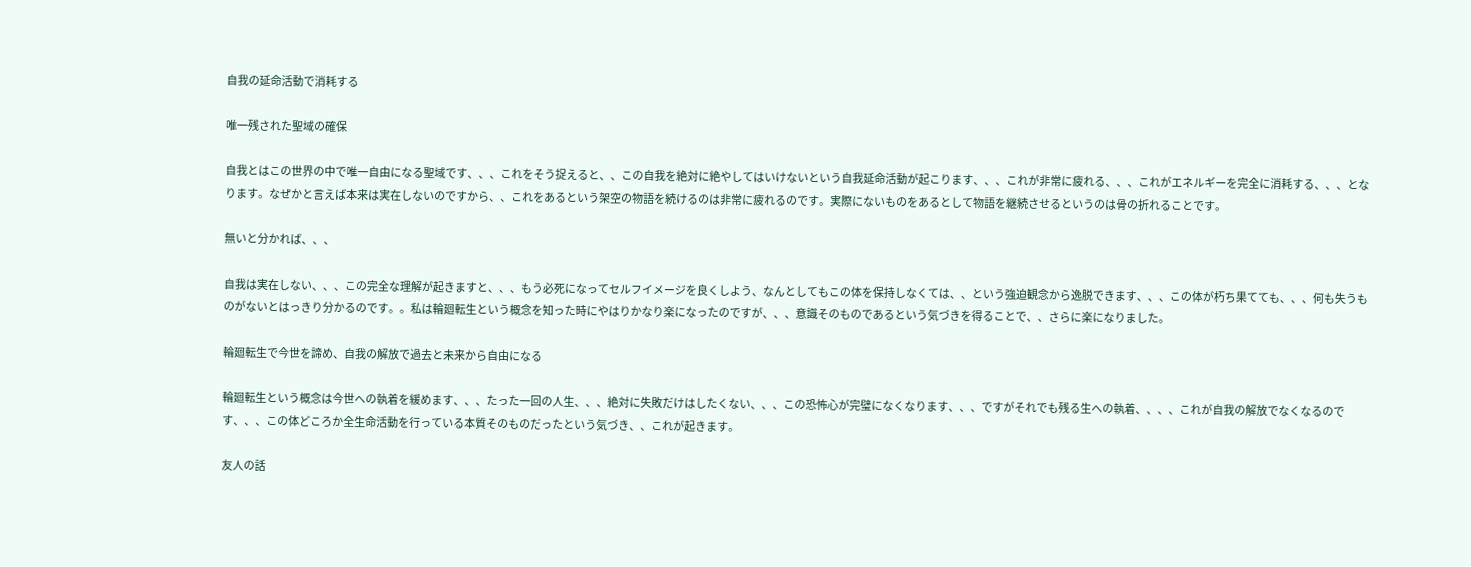自我の延命活動で消耗する

唯一残された聖域の確保

自我とはこの世界の中で唯一自由になる聖域です、、、これをそう捉えると、、この自我を絶対に絶やしてはいけないという自我延命活動が起こります、、、これが非常に疲れる、、、これがエネルギーを完全に消耗する、、、となります。なぜかと言えば本来は実在しないのですから、、これをあるという架空の物語を続けるのは非常に疲れるのです。実際にないものをあるとして物語を継続させるというのは骨の折れることです。

無いと分かれば、、、

自我は実在しない、、、この完全な理解が起きますと、、、もう必死になってセルフイメージを良くしよう、なんとしてもこの体を保持しなくては、、という強迫観念から逸脱できます、、、この体が朽ち果てても、、、何も失うものがないとはっきり分かるのです。。私は輪廻転生という概念を知った時にやはりかなり楽になったのですが、、、意識そのものであるという気づきを得ることで、、さらに楽になりました。

輪廻転生で今世を諦め、自我の解放で過去と未来から自由になる

輪廻転生という概念は今世への執着を緩めます、、、たった一回の人生、、、絶対に失敗だけはしたくない、、、この恐怖心が完璧になくなります、、、ですがそれでも残る生への執着、、、、これが自我の解放でなくなるのです、、、この体どころか全生命活動を行っている本質そのものだったという気づき、、これが起きます。

友人の話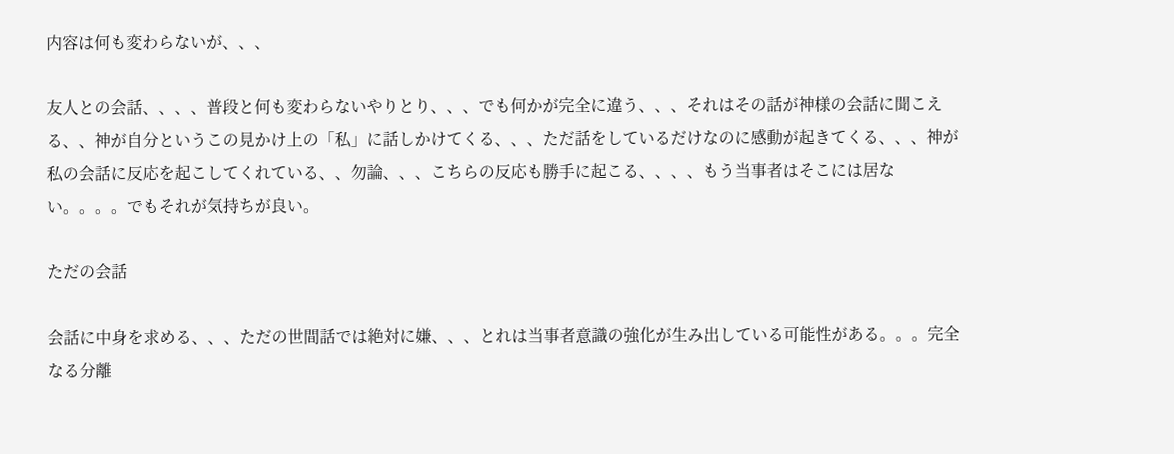内容は何も変わらないが、、、

友人との会話、、、、普段と何も変わらないやりとり、、、でも何かが完全に違う、、、それはその話が神様の会話に聞こえる、、神が自分というこの見かけ上の「私」に話しかけてくる、、、ただ話をしているだけなのに感動が起きてくる、、、神が私の会話に反応を起こしてくれている、、勿論、、、こちらの反応も勝手に起こる、、、、もう当事者はそこには居ない。。。。でもそれが気持ちが良い。

ただの会話

会話に中身を求める、、、ただの世間話では絶対に嫌、、、とれは当事者意識の強化が生み出している可能性がある。。。完全なる分離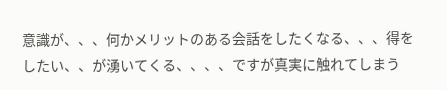意識が、、、何かメリットのある会話をしたくなる、、、得をしたい、、が湧いてくる、、、、ですが真実に触れてしまう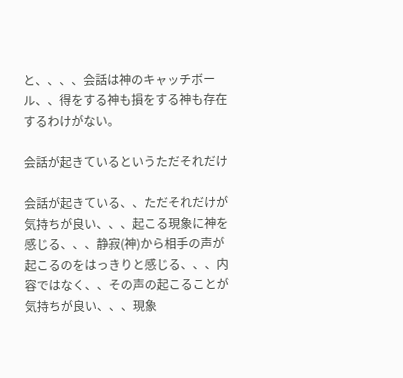と、、、、会話は神のキャッチボール、、得をする神も損をする神も存在するわけがない。

会話が起きているというただそれだけ

会話が起きている、、ただそれだけが気持ちが良い、、、起こる現象に神を感じる、、、静寂(神)から相手の声が起こるのをはっきりと感じる、、、内容ではなく、、その声の起こることが気持ちが良い、、、現象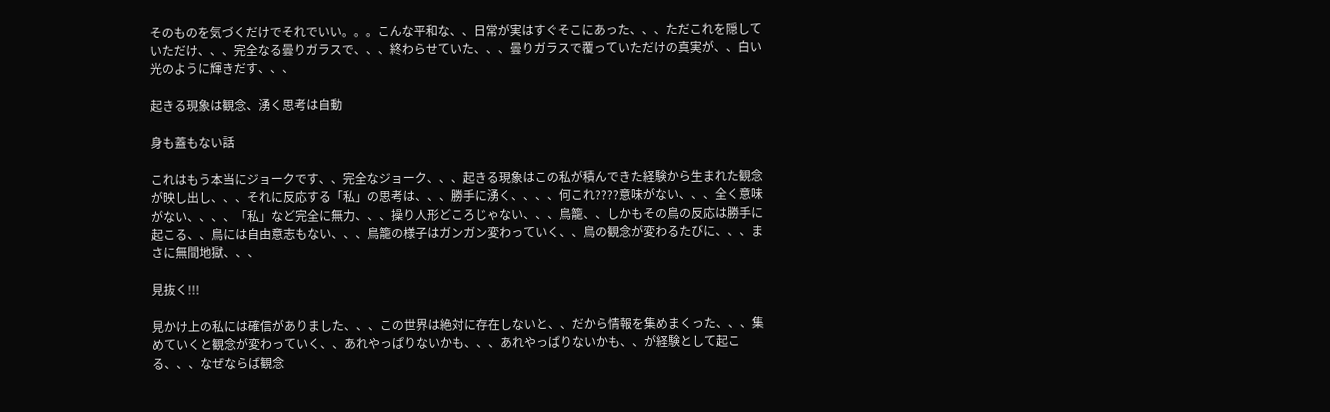そのものを気づくだけでそれでいい。。。こんな平和な、、日常が実はすぐそこにあった、、、ただこれを隠していただけ、、、完全なる曇りガラスで、、、終わらせていた、、、曇りガラスで覆っていただけの真実が、、白い光のように輝きだす、、、

起きる現象は観念、湧く思考は自動

身も蓋もない話

これはもう本当にジョークです、、完全なジョーク、、、起きる現象はこの私が積んできた経験から生まれた観念が映し出し、、、それに反応する「私」の思考は、、、勝手に湧く、、、、何これ????意味がない、、、全く意味がない、、、、「私」など完全に無力、、、操り人形どころじゃない、、、鳥籠、、しかもその鳥の反応は勝手に起こる、、鳥には自由意志もない、、、鳥籠の様子はガンガン変わっていく、、鳥の観念が変わるたびに、、、まさに無間地獄、、、

見抜く!!!

見かけ上の私には確信がありました、、、この世界は絶対に存在しないと、、だから情報を集めまくった、、、集めていくと観念が変わっていく、、あれやっぱりないかも、、、あれやっぱりないかも、、が経験として起こる、、、なぜならば観念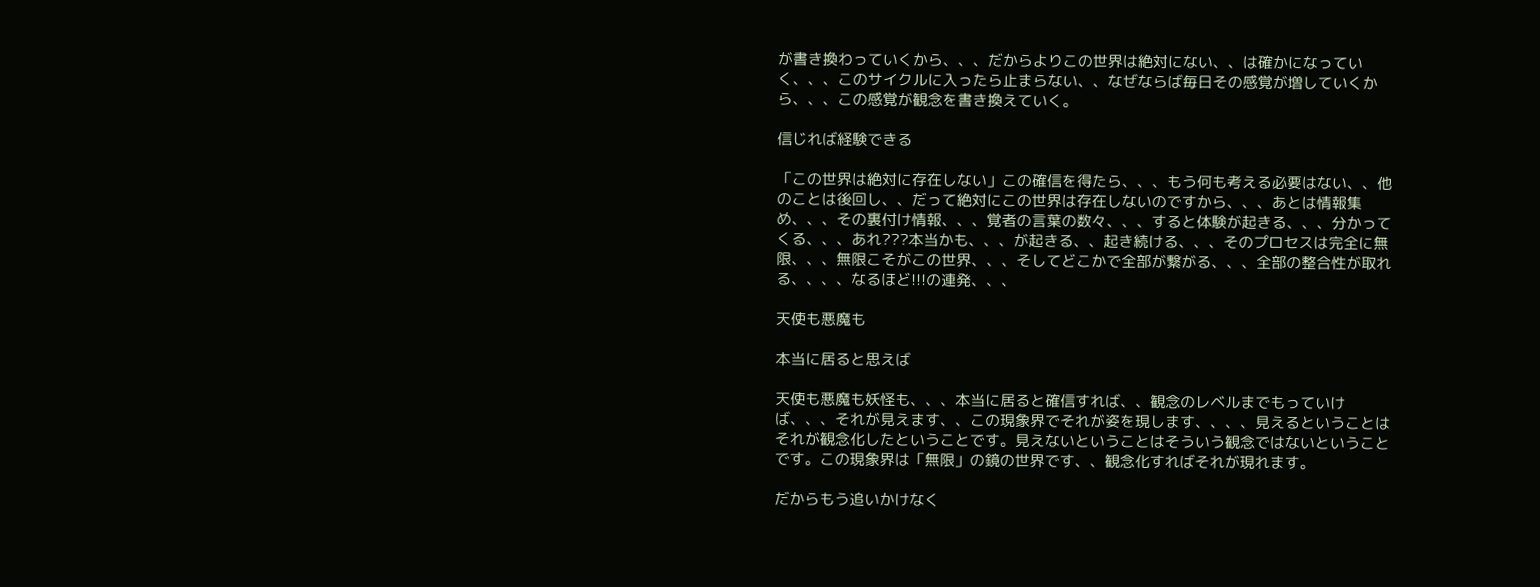が書き換わっていくから、、、だからよりこの世界は絶対にない、、は確かになっていく、、、このサイクルに入ったら止まらない、、なぜならば毎日その感覚が増していくから、、、この感覚が観念を書き換えていく。

信じれば経験できる

「この世界は絶対に存在しない」この確信を得たら、、、もう何も考える必要はない、、他のことは後回し、、だって絶対にこの世界は存在しないのですから、、、あとは情報集め、、、その裏付け情報、、、覚者の言葉の数々、、、すると体験が起きる、、、分かってくる、、、あれ???本当かも、、、が起きる、、起き続ける、、、そのプロセスは完全に無限、、、無限こそがこの世界、、、そしてどこかで全部が繋がる、、、全部の整合性が取れる、、、、なるほど!!!の連発、、、

天使も悪魔も

本当に居ると思えば

天使も悪魔も妖怪も、、、本当に居ると確信すれば、、観念のレベルまでもっていけば、、、それが見えます、、この現象界でそれが姿を現します、、、、見えるということはそれが観念化したということです。見えないということはそういう観念ではないということです。この現象界は「無限」の鏡の世界です、、観念化すればそれが現れます。

だからもう追いかけなく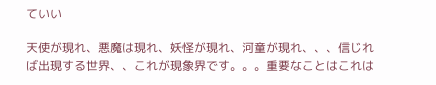ていい

天使が現れ、悪魔は現れ、妖怪が現れ、河童が現れ、、、信じれば出現する世界、、これが現象界です。。。重要なことはこれは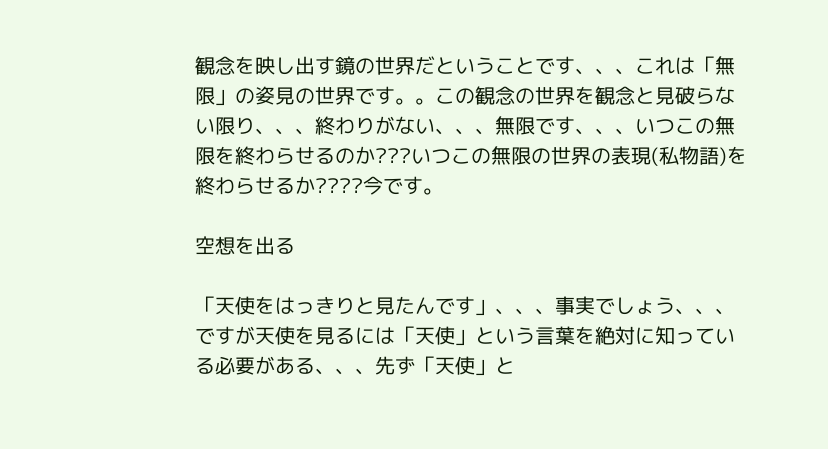観念を映し出す鏡の世界だということです、、、これは「無限」の姿見の世界です。。この観念の世界を観念と見破らない限り、、、終わりがない、、、無限です、、、いつこの無限を終わらせるのか???いつこの無限の世界の表現(私物語)を終わらせるか????今です。

空想を出る

「天使をはっきりと見たんです」、、、事実でしょう、、、ですが天使を見るには「天使」という言葉を絶対に知っている必要がある、、、先ず「天使」と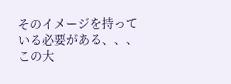そのイメージを持っている必要がある、、、この大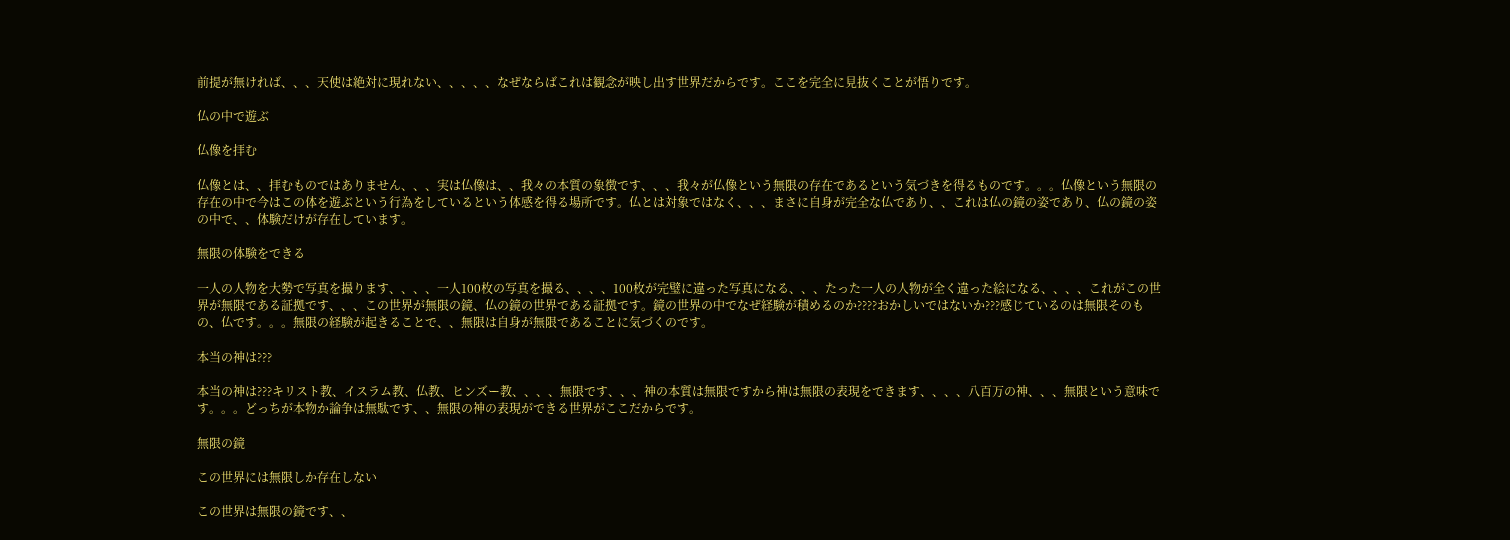前提が無ければ、、、天使は絶対に現れない、、、、、なぜならばこれは観念が映し出す世界だからです。ここを完全に見抜くことが悟りです。

仏の中で遊ぶ

仏像を拝む

仏像とは、、拝むものではありません、、、実は仏像は、、我々の本質の象徴です、、、我々が仏像という無限の存在であるという気づきを得るものです。。。仏像という無限の存在の中で今はこの体を遊ぶという行為をしているという体感を得る場所です。仏とは対象ではなく、、、まさに自身が完全な仏であり、、これは仏の鏡の姿であり、仏の鏡の姿の中で、、体験だけが存在しています。

無限の体験をできる

一人の人物を大勢で写真を撮ります、、、、一人100枚の写真を撮る、、、、100枚が完璧に違った写真になる、、、たった一人の人物が全く違った絵になる、、、、これがこの世界が無限である証拠です、、、この世界が無限の鏡、仏の鏡の世界である証拠です。鏡の世界の中でなぜ経験が積めるのか????おかしいではないか???感じているのは無限そのもの、仏です。。。無限の経験が起きることで、、無限は自身が無限であることに気づくのです。

本当の神は???

本当の神は???キリスト教、イスラム教、仏教、ヒンズー教、、、、無限です、、、神の本質は無限ですから神は無限の表現をできます、、、、八百万の神、、、無限という意味です。。。どっちが本物か論争は無駄です、、無限の神の表現ができる世界がここだからです。

無限の鏡

この世界には無限しか存在しない

この世界は無限の鏡です、、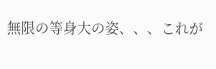無限の等身大の姿、、、これが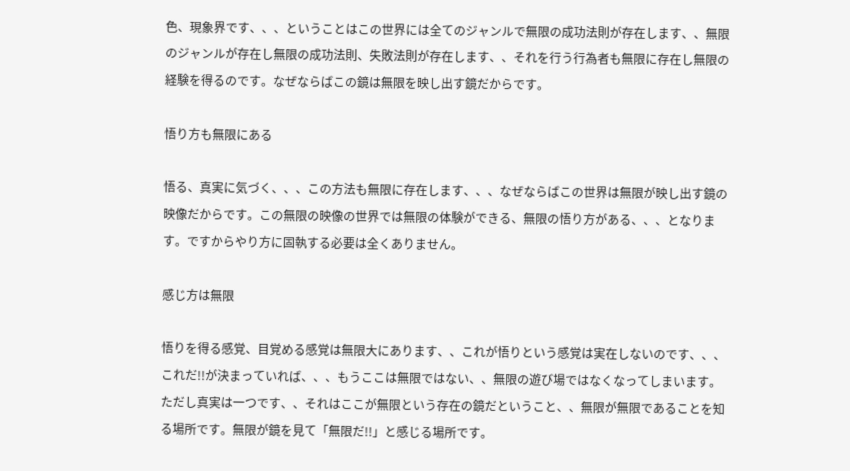色、現象界です、、、ということはこの世界には全てのジャンルで無限の成功法則が存在します、、無限のジャンルが存在し無限の成功法則、失敗法則が存在します、、それを行う行為者も無限に存在し無限の経験を得るのです。なぜならばこの鏡は無限を映し出す鏡だからです。

悟り方も無限にある

悟る、真実に気づく、、、この方法も無限に存在します、、、なぜならばこの世界は無限が映し出す鏡の映像だからです。この無限の映像の世界では無限の体験ができる、無限の悟り方がある、、、となります。ですからやり方に固執する必要は全くありません。

感じ方は無限

悟りを得る感覚、目覚める感覚は無限大にあります、、これが悟りという感覚は実在しないのです、、、これだ!!が決まっていれば、、、もうここは無限ではない、、無限の遊び場ではなくなってしまいます。ただし真実は一つです、、それはここが無限という存在の鏡だということ、、無限が無限であることを知る場所です。無限が鏡を見て「無限だ!!」と感じる場所です。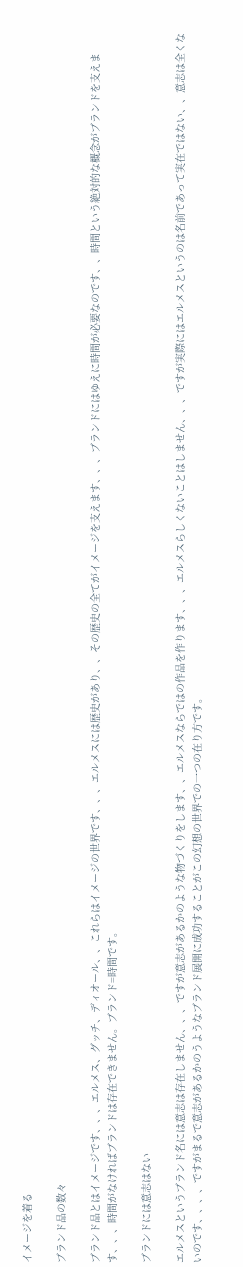イメージを着る

ブランド品の数々

ブランド品とはイメージです、、、エルメス、グッチ、ディオール、、これらはイメージの世界です、、、エルメスには歴史があり、、その歴史の全てがイメージを支えます、、、ブランドにはゆえに時間が必要なのです、、時間という絶対的な概念がブランドを支えます、、、時間がなければブランドは存在できません。ブランド=時間です。

ブランドには意志はない

エルメスというブランド名には意志は存在しません、、、ですが意志があるかのような物づくりをします、、エルメスならではの作品を作ります、、、エルメスらしくないことはしません、、、ですが実際にはエルメスというのは名前であって実在ではない、、意志は全くないのです、、、、ですがまるで意志があるかのうようなブランド展開に成功することがこの幻想の世界での一つの在り方です。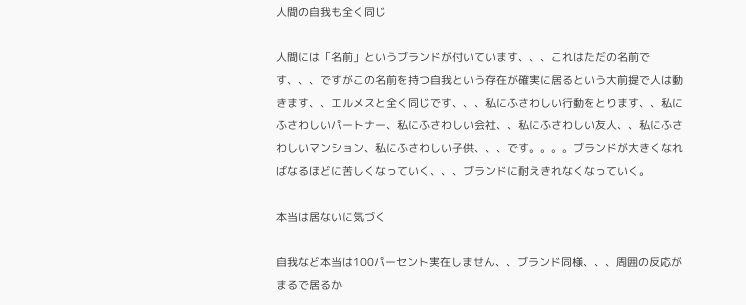人間の自我も全く同じ

人間には「名前」というブランドが付いています、、、これはただの名前です、、、ですがこの名前を持つ自我という存在が確実に居るという大前提で人は動きます、、エルメスと全く同じです、、、私にふさわしい行動をとります、、私にふさわしいパートナー、私にふさわしい会社、、私にふさわしい友人、、私にふさわしいマンション、私にふさわしい子供、、、です。。。。ブランドが大きくなればなるほどに苦しくなっていく、、、ブランドに耐えきれなくなっていく。

本当は居ないに気づく

自我など本当は100パーセント実在しません、、ブランド同様、、、周囲の反応がまるで居るか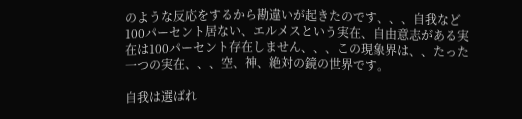のような反応をするから勘違いが起きたのです、、、自我など100パーセント居ない、エルメスという実在、自由意志がある実在は100パーセント存在しません、、、この現象界は、、たった一つの実在、、、空、神、絶対の鏡の世界です。

自我は選ばれ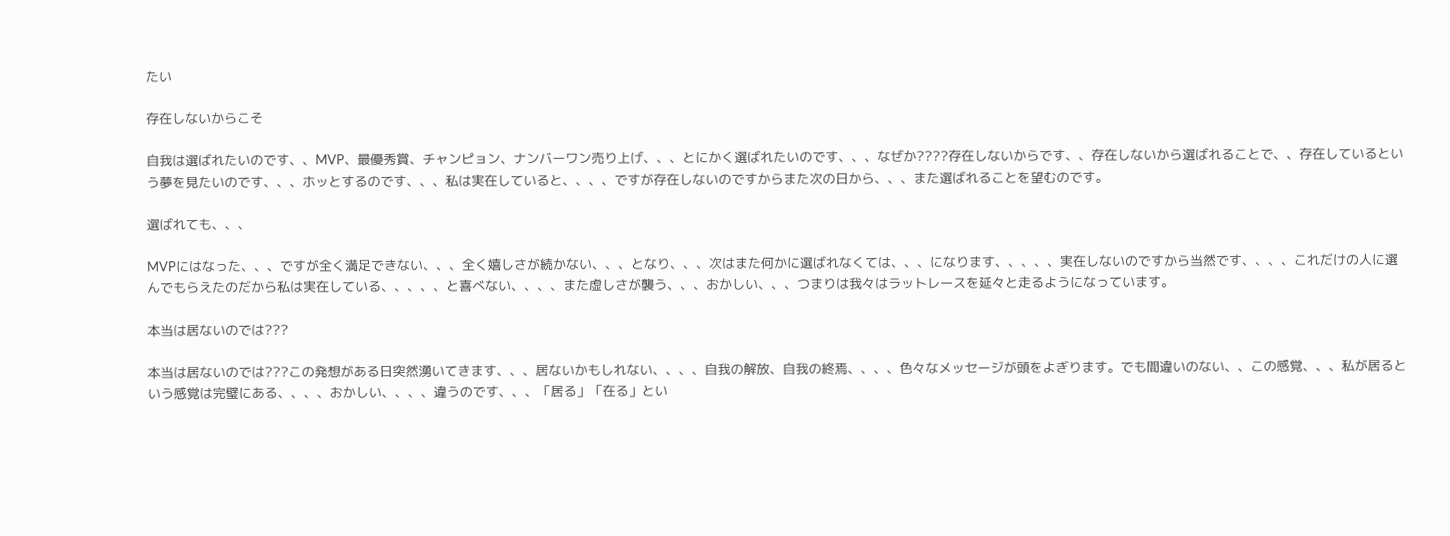たい

存在しないからこそ

自我は選ばれたいのです、、MVP、最優秀賞、チャンピョン、ナンバーワン売り上げ、、、とにかく選ばれたいのです、、、なぜか????存在しないからです、、存在しないから選ばれることで、、存在しているという夢を見たいのです、、、ホッとするのです、、、私は実在していると、、、、ですが存在しないのですからまた次の日から、、、また選ばれることを望むのです。

選ばれても、、、

MVPにはなった、、、ですが全く満足できない、、、全く嬉しさが続かない、、、となり、、、次はまた何かに選ばれなくては、、、になります、、、、、実在しないのですから当然です、、、、これだけの人に選んでもらえたのだから私は実在している、、、、、と喜べない、、、、また虚しさが襲う、、、おかしい、、、つまりは我々はラットレースを延々と走るようになっています。

本当は居ないのでは???

本当は居ないのでは???この発想がある日突然湧いてきます、、、居ないかもしれない、、、、自我の解放、自我の終焉、、、、色々なメッセージが頭をよぎります。でも間違いのない、、この感覚、、、私が居るという感覚は完璧にある、、、、おかしい、、、、違うのです、、、「居る」「在る」とい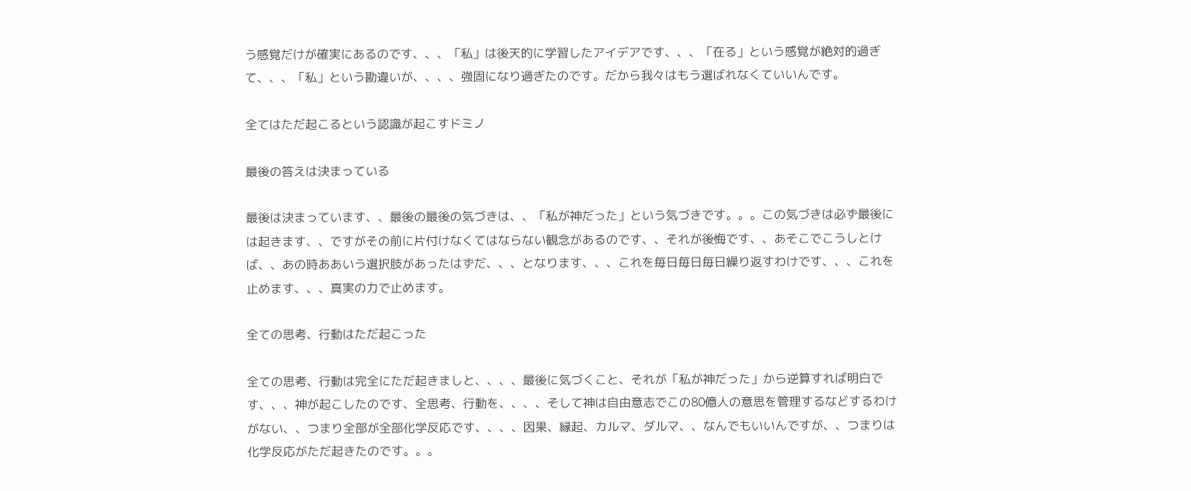う感覚だけが確実にあるのです、、、「私」は後天的に学習したアイデアです、、、「在る」という感覚が絶対的過ぎて、、、「私」という勘違いが、、、、強固になり過ぎたのです。だから我々はもう選ばれなくていいんです。

全てはただ起こるという認識が起こすドミノ

最後の答えは決まっている

最後は決まっています、、最後の最後の気づきは、、「私が神だった」という気づきです。。。この気づきは必ず最後には起きます、、ですがその前に片付けなくてはならない観念があるのです、、それが後悔です、、あそこでこうしとけば、、あの時ああいう選択肢があったはずだ、、、となります、、、これを毎日毎日毎日繰り返すわけです、、、これを止めます、、、真実の力で止めます。

全ての思考、行動はただ起こった

全ての思考、行動は完全にただ起きましと、、、、最後に気づくこと、それが「私が神だった」から逆算すれば明白です、、、神が起こしたのです、全思考、行動を、、、、そして神は自由意志でこの80億人の意思を管理するなどするわけがない、、つまり全部が全部化学反応です、、、、因果、縁起、カルマ、ダルマ、、なんでもいいんですが、、つまりは化学反応がただ起きたのです。。。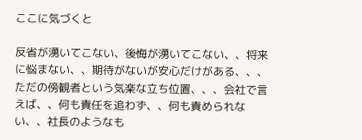ここに気づくと

反省が湧いてこない、後悔が湧いてこない、、将来に悩まない、、期待がないが安心だけがある、、、ただの傍観者という気楽な立ち位置、、、会社で言えば、、何も責任を追わず、、何も責められない、、社長のようなも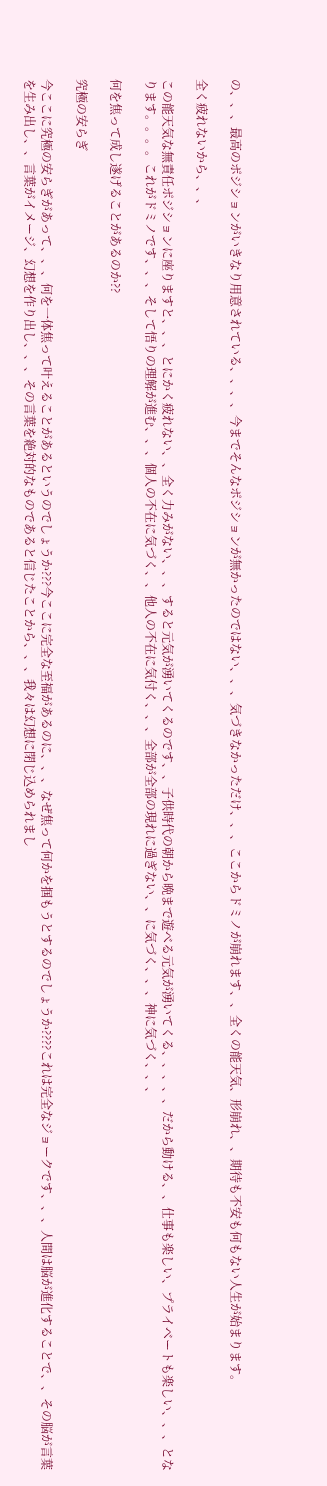の、、、最高のポジションがいきなり用意されている、、、、今までそんなポジションが無かったのではない、、、気づきなかっただけ、、、ここからドミノが崩れます、、全くの能天気、形崩れ、、期待も不安も何もない人生が始まります。

全く疲れないから、、、

この能天気な無責任ポジションに座りますと、、、とにかく疲れない、、全く力みがない、、、すると元気が湧いてくるのです、、子供時代の朝から晩まで遊べる元気が湧いてくる、、、、、だから動ける、、仕事も楽しい、プライベートも楽しい、、、となります。。。。これがドミノです、、、そして悟りの理解が進む、、、個人の不在に気づく、、他人の不在に気付く、、、全部が全部の現れに過ぎない、、に気づく、、、神に気づく、、、

何を焦って成し遂げることがあるのか??

究極の安らぎ

今ここに究極の安らぎがあって、、、何を一体焦って叶えることがあるというのでしょうか???今ここに完全な至福があるのに、、、なぜ焦って何かを掴もうとするのでしょうか????これは完全なジョークです、、、人間は脳が進化することで、、その脳が言葉を生み出し、、言葉がイメージ、幻想を作り出し、、、その言葉を絶対的なものであると信じたことから、、、我々は幻想に閉じ込められまし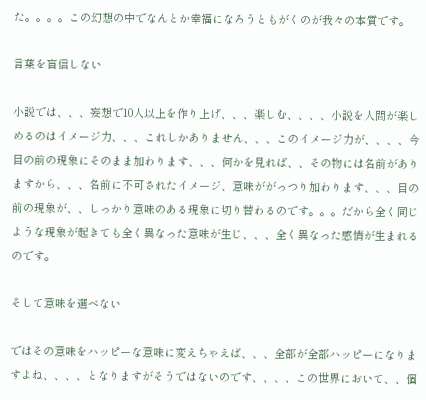た。。。。この幻想の中でなんとか幸福になろうともがくのが我々の本質です。

言葉を盲信しない

小説では、、、妄想で10人以上を作り上げ、、、楽しむ、、、、小説を人間が楽しめるのはイメージ力、、、これしかありません、、、このイメージ力が、、、、今目の前の現象にそのまま加わります、、、何かを見れば、、その物には名前がありますから、、、名前に不可されたイメージ、意味ががっつり加わります、、、目の前の現象が、、しっかり意味のある現象に切り替わるのです。。。だから全く同じような現象が起きても全く異なった意味が生じ、、、全く異なった感情が生まれるのです。

そして意味を選べない

ではその意味をハッピーな意味に変えちゃえば、、、全部が全部ハッピーになりますよね、、、、となりますがそうではないのです、、、、この世界において、、個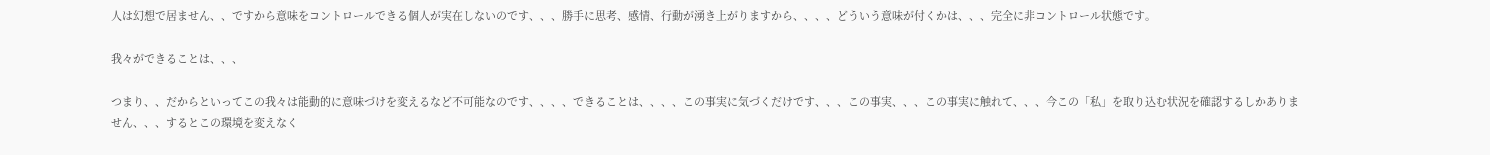人は幻想で居ません、、ですから意味をコントロールできる個人が実在しないのです、、、勝手に思考、感情、行動が湧き上がりますから、、、、どういう意味が付くかは、、、完全に非コントロール状態です。

我々ができることは、、、

つまり、、だからといってこの我々は能動的に意味づけを変えるなど不可能なのです、、、、できることは、、、、この事実に気づくだけです、、、この事実、、、この事実に触れて、、、今この「私」を取り込む状況を確認するしかありません、、、するとこの環境を変えなく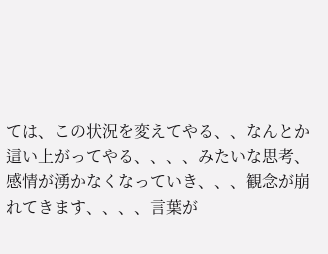ては、この状況を変えてやる、、なんとか這い上がってやる、、、、みたいな思考、感情が湧かなくなっていき、、、観念が崩れてきます、、、、言葉が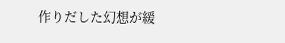作りだした幻想が緩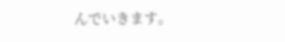んでいきます。